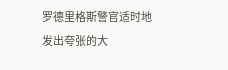罗德里格斯警官适时地发出夸张的大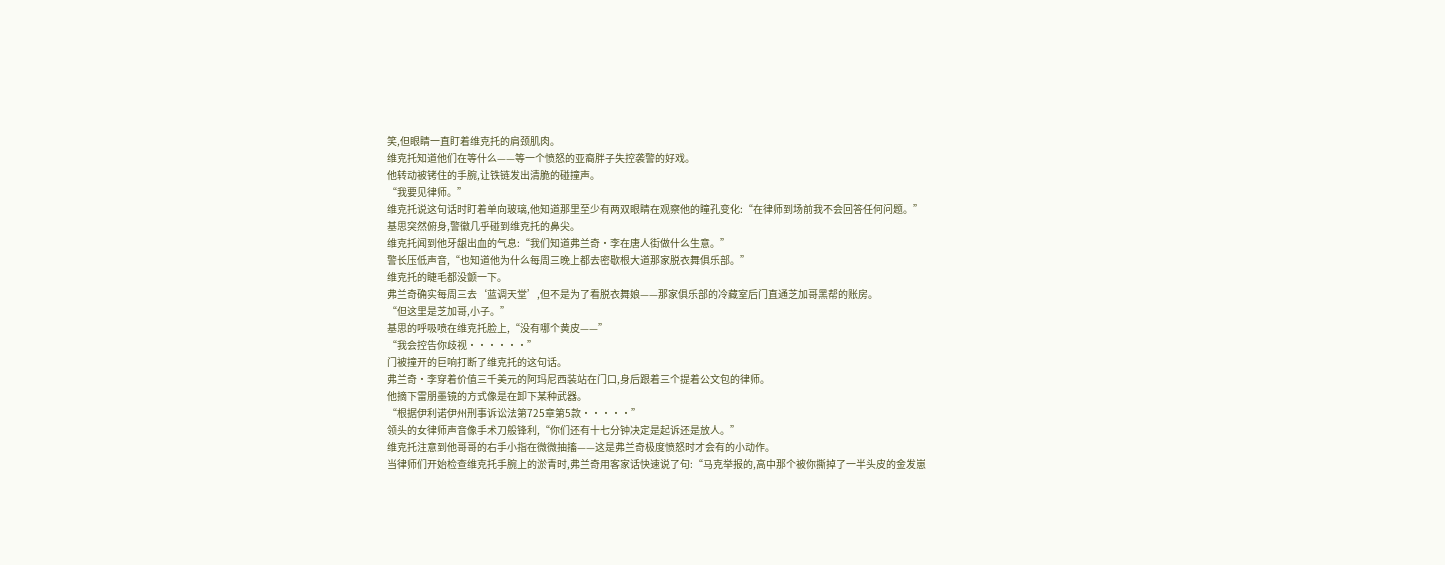笑,但眼睛一直盯着维克托的肩颈肌肉。
维克托知道他们在等什么——等一个愤怒的亚裔胖子失控袭警的好戏。
他转动被铐住的手腕,让铁链发出清脆的碰撞声。
“我要见律师。”
维克托说这句话时盯着单向玻璃,他知道那里至少有两双眼睛在观察他的瞳孔变化:“在律师到场前我不会回答任何问题。”
基思突然俯身,警徽几乎碰到维克托的鼻尖。
维克托闻到他牙龈出血的气息:“我们知道弗兰奇·李在唐人街做什么生意。”
警长压低声音,“也知道他为什么每周三晚上都去密歇根大道那家脱衣舞俱乐部。”
维克托的睫毛都没颤一下。
弗兰奇确实每周三去‘蓝调天堂’,但不是为了看脱衣舞娘——那家俱乐部的冷藏室后门直通芝加哥黑帮的账房。
“但这里是芝加哥,小子。”
基思的呼吸喷在维克托脸上,“没有哪个黄皮——”
“我会控告你歧视······”
门被撞开的巨响打断了维克托的这句话。
弗兰奇·李穿着价值三千美元的阿玛尼西装站在门口,身后跟着三个提着公文包的律师。
他摘下雷朋墨镜的方式像是在卸下某种武器。
“根据伊利诺伊州刑事诉讼法第725章第5款·····”
领头的女律师声音像手术刀般锋利,“你们还有十七分钟决定是起诉还是放人。”
维克托注意到他哥哥的右手小指在微微抽搐——这是弗兰奇极度愤怒时才会有的小动作。
当律师们开始检查维克托手腕上的淤青时,弗兰奇用客家话快速说了句:“马克举报的,高中那个被你撕掉了一半头皮的金发崽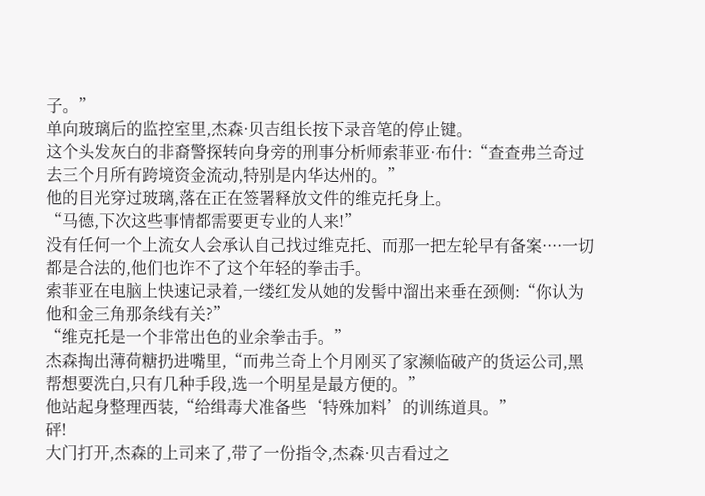子。”
单向玻璃后的监控室里,杰森·贝吉组长按下录音笔的停止键。
这个头发灰白的非裔警探转向身旁的刑事分析师索菲亚·布什:“查查弗兰奇过去三个月所有跨境资金流动,特别是内华达州的。”
他的目光穿过玻璃,落在正在签署释放文件的维克托身上。
“马德,下次这些事情都需要更专业的人来!”
没有任何一个上流女人会承认自己找过维克托、而那一把左轮早有备案····一切都是合法的,他们也诈不了这个年轻的拳击手。
索菲亚在电脑上快速记录着,一缕红发从她的发髻中溜出来垂在颈侧:“你认为他和金三角那条线有关?”
“维克托是一个非常出色的业余拳击手。”
杰森掏出薄荷糖扔进嘴里,“而弗兰奇上个月刚买了家濒临破产的货运公司,黑帮想要洗白,只有几种手段,选一个明星是最方便的。”
他站起身整理西装,“给缉毒犬准备些‘特殊加料’的训练道具。”
砰!
大门打开,杰森的上司来了,带了一份指令,杰森·贝吉看过之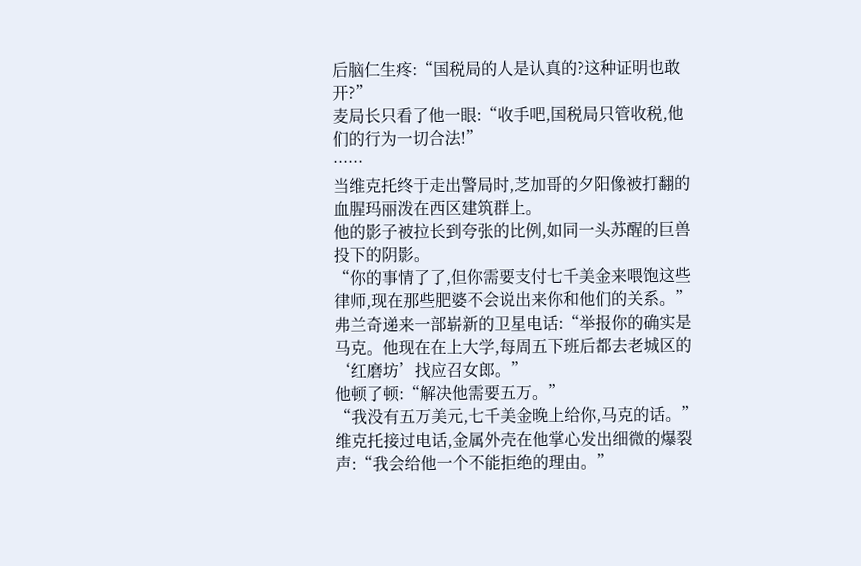后脑仁生疼:“国税局的人是认真的?这种证明也敢开?”
麦局长只看了他一眼:“收手吧,国税局只管收税,他们的行为一切合法!”
······
当维克托终于走出警局时,芝加哥的夕阳像被打翻的血腥玛丽泼在西区建筑群上。
他的影子被拉长到夸张的比例,如同一头苏醒的巨兽投下的阴影。
“你的事情了了,但你需要支付七千美金来喂饱这些律师,现在那些肥婆不会说出来你和他们的关系。”
弗兰奇递来一部崭新的卫星电话:“举报你的确实是马克。他现在在上大学,每周五下班后都去老城区的‘红磨坊’找应召女郎。”
他顿了顿:“解决他需要五万。”
“我没有五万美元,七千美金晚上给你,马克的话。”
维克托接过电话,金属外壳在他掌心发出细微的爆裂声:“我会给他一个不能拒绝的理由。”